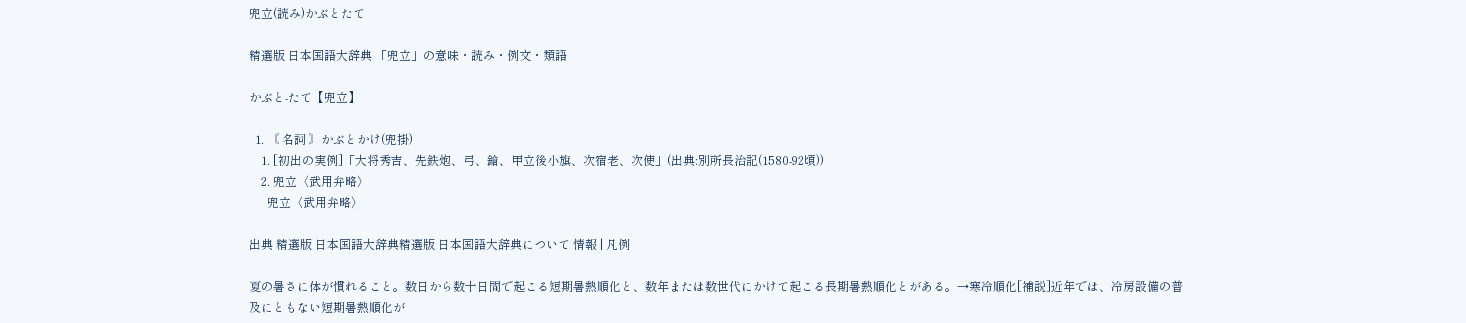兜立(読み)かぶとたて

精選版 日本国語大辞典 「兜立」の意味・読み・例文・類語

かぶと‐たて【兜立】

  1. 〘 名詞 〙かぶとかけ(兜掛)
    1. [初出の実例]「大将秀吉、先鉄炮、弓、鎗、甲立後小旗、次宿老、次使」(出典:別所長治記(1580‐92頃))
    2. 兜立〈武用弁略〉
      兜立〈武用弁略〉

出典 精選版 日本国語大辞典精選版 日本国語大辞典について 情報 | 凡例

夏の暑さに体が慣れること。数日から数十日間で起こる短期暑熱順化と、数年または数世代にかけて起こる長期暑熱順化とがある。→寒冷順化[補説]近年では、冷房設備の普及にともない短期暑熱順化が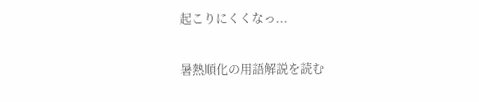起こりにくくなっ...

暑熱順化の用語解説を読む